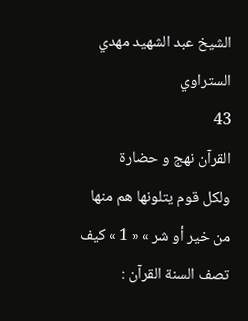الشيخ عبد الشهيد مهدي الستراوي
43
القرآن نهج و حضارة
ولكل قوم يتلونها هم منها من خير أو شر » « 1 » كيف تصف السنة القرآن :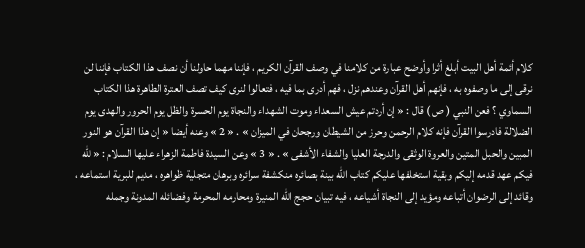كلام أئمة أهل البيت أبلغ أثرا وأوضح عبارة من كلامنا في وصف القرآن الكريم ، فإننا مهما حاولنا أن نصف هذا الكتاب فإننا لن نرقى إلى ما وصفوه به ، فإنهم أهل القرآن وعندهم نزل ، فهم أدرى بما فيه ، فتعالوا لنرى كيف تصف العترة الطاهرة هذا الكتاب السماوي ؟ فعن النبي ( ص ) قال : « إن أردتم عيش السعداء وموت الشهداء والنجاة يوم الحسرة والظل يوم الحرور والهدى يوم الضلالة فادرسوا القرآن فإنه كلام الرحمن وحرز من الشيطان ورجحان في الميزان » . « 2 » وعنه أيضا « إن هذا القرآن هو النور المبين والحبل المتين والعروة الوثقى والدرجة العليا والشفاء الأشفى » . « 3 » وعن السيدة فاطمة الزهراء عليها السلام : « للّه فيكم عهد قدمه إليكم وبقية استخلفها عليكم كتاب اللّه بينة بصائره منكشفة سرائره وبرهان متجلية ظواهره ، مديم للبرية استماعه ، وقائد إلى الرضوان أتباعه ومؤيد إلى النجاة أشياعه ، فيه تبيان حجج اللّه المنيرة ومحارمه المحرمة وفضائله المدونة وجمله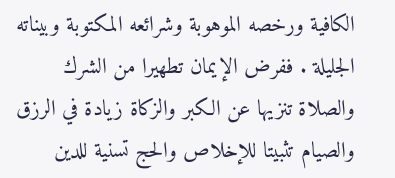الكافية ورخصه الموهوبة وشرائعه المكتوبة وبيناته الجليلة . ففرض الإيمان تطهيرا من الشرك والصلاة تنزيها عن الكبر والزكاة زيادة في الرزق والصيام تثبيتا للإخلاص والحج تسنية للدين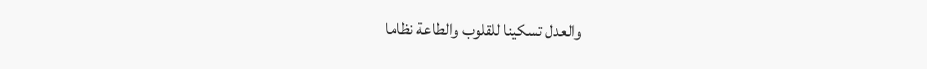والعدل تسكينا للقلوب والطاعة نظاما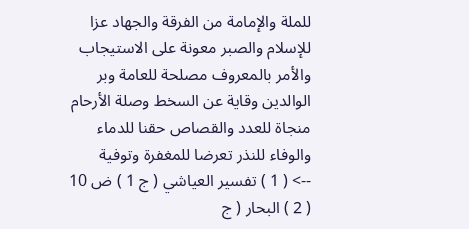للملة والإمامة من الفرقة والجهاد عزا للإسلام والصبر معونة على الاستيجاب والأمر بالمعروف مصلحة للعامة وبر الوالدين وقاية عن السخط وصلة الأرحام منجاة للعدد والقصاص حقنا للدماء والوفاء للنذر تعرضا للمغفرة وتوفية
--> ( 1 ) تفسير العياشي ( ج 1 ) ض 10 ( 2 ) البحار ( ج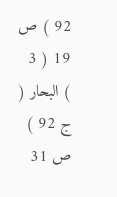92 ) ص 19 ( 3 ) البحار ( ج 92 ) ص 31